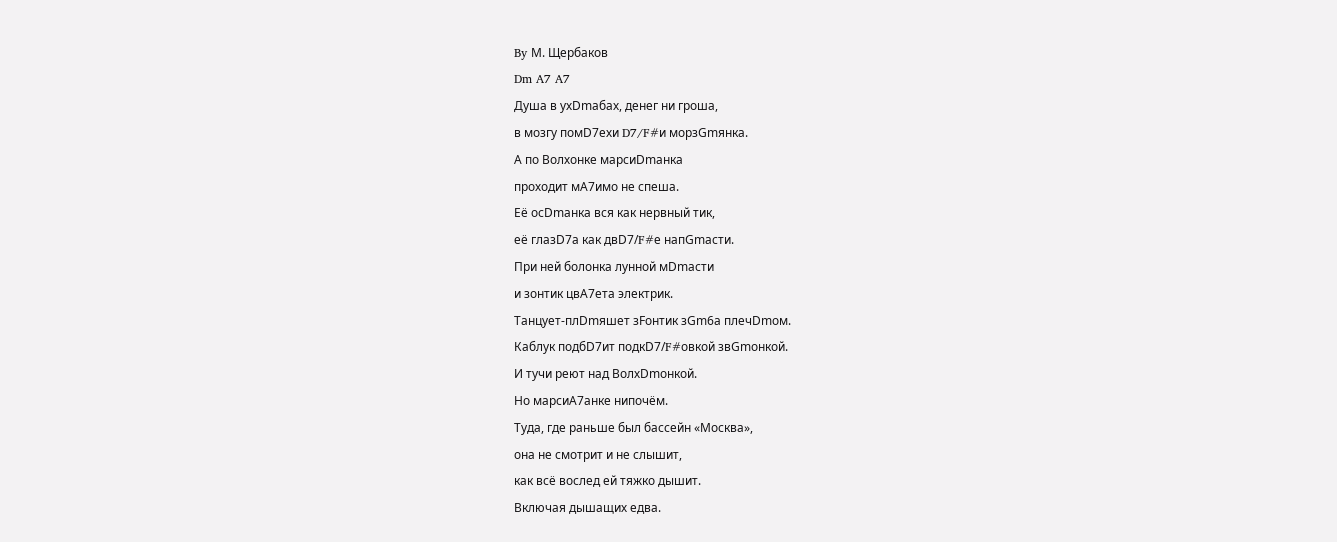By М. Щербаков
Dm A7 A7
Душа в ухDmабах, денег ни гроша,
в мозгу помD7ехи D7/F#и морзGmянка.
А по Волхонке марсиDmанка
проходит мA7имо не спеша.
Её осDmанка вся как нервный тик,
её глазD7а как двD7/F#е напGmасти.
При ней болонка лунной мDmасти
и зонтик цвA7ета электрик.
Танцует-плDmяшет зFонтик зGm6а плечDmом.
Каблук подбD7ит подкD7/F#овкой звGmонкой.
И тучи реют над ВолхDmонкой.
Но марсиA7анке нипочём.
Туда, где раньше был бассейн «Москва»,
она не смотрит и не слышит,
как всё вослед ей тяжко дышит.
Включая дышащих едва.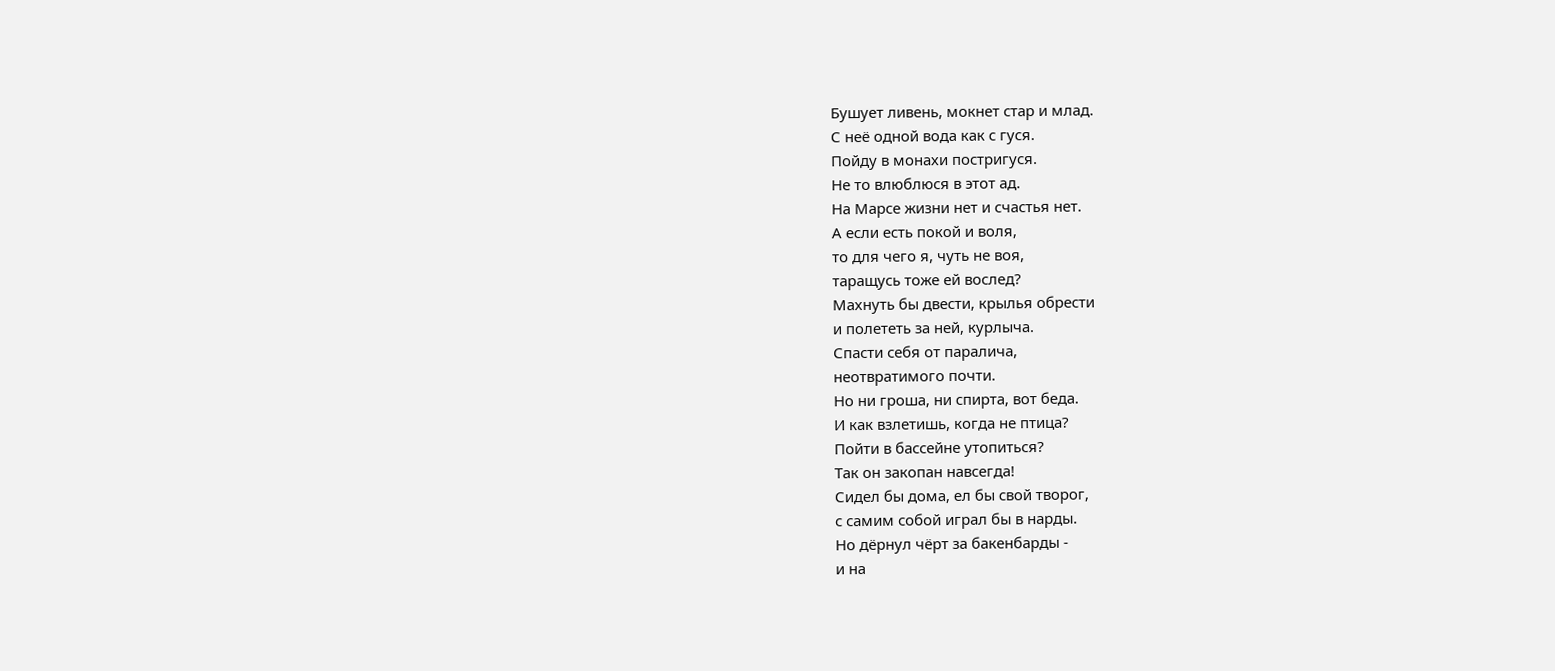Бушует ливень, мокнет стар и млад.
С неё одной вода как с гуся.
Пойду в монахи постригуся.
Не то влюблюся в этот ад.
На Марсе жизни нет и счастья нет.
А если есть покой и воля,
то для чего я, чуть не воя,
таращусь тоже ей вослед?
Махнуть бы двести, крылья обрести
и полететь за ней, курлыча.
Спасти себя от паралича,
неотвратимого почти.
Но ни гроша, ни спирта, вот беда.
И как взлетишь, когда не птица?
Пойти в бассейне утопиться?
Так он закопан навсегда!
Сидел бы дома, ел бы свой творог,
с самим собой играл бы в нарды.
Но дёрнул чёрт за бакенбарды -
и на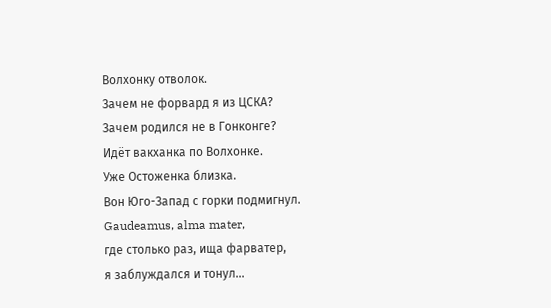Волхонку отволок.
Зачем не форвард я из ЦСКА?
Зачем родился не в Гонконге?
Идёт вакханка по Волхонке.
Уже Остоженка близка.
Вон Юго-Запад с горки подмигнул.
Gaudeamus, alma mater,
где столько раз, ища фарватер,
я заблуждался и тонул...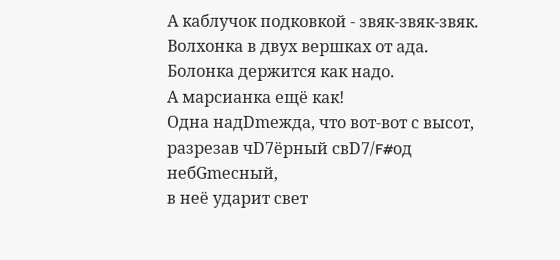А каблучок подковкой - звяк-звяк-звяк.
Волхонка в двух вершках от ада.
Болонка держится как надо.
А марсианка ещё как!
Одна надDmежда, что вот-вот с высот,
разрезав чD7ёрный свD7/F#од небGmесный,
в неё ударит свет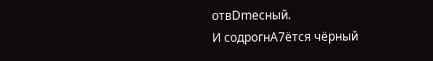отвDmесный.
И содрогнA7ётся чёрный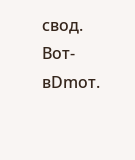свод.
Вот-вDmот.